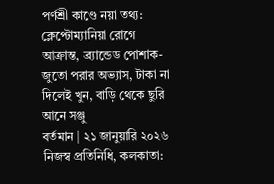পর্ণশ্রী কাণ্ডে নয়া তথ্য: ক্লেপ্টোম্যানিয়া রোগে আক্রাম্ত, ব্র্যান্ডেড পোশাক-জুতো পরার অভ্যাস, টাকা না দিলেই খুন, বাড়ি থেকে ছুরি আনে সঞ্জু
বর্তমান | ২১ জানুয়ারি ২০২৬
নিজস্ব প্রতিনিধি, কলকাতা: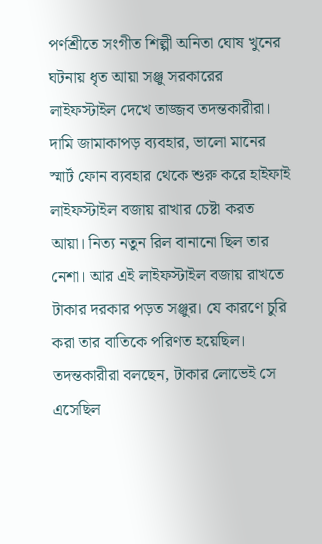পর্ণশ্রীতে সংগীত শিল্পী অনিতা ঘোষ খুনের ঘটনায় ধৃত আয়া সঞ্জু সরকারের লাইফস্টাইল দেখে তাজ্জব তদন্তকারীরা। দামি জামাকাপড় ব্যবহার, ভালো মানের স্মার্ট ফোন ব্যবহার থেকে শুরু করে হাইফাই লাইফস্টাইল বজায় রাখার চেষ্টা করত আয়া। নিত্য নতুন রিল বানানো ছিল তার নেশা। আর এই লাইফস্টাইল বজায় রাখতে টাকার দরকার পড়ত সঞ্জুর। যে কারণে চুরি করা তার বাতিকে পরিণত হয়েছিল। তদন্তকারীরা বলছেন, টাকার লোভেই সে এসেছিল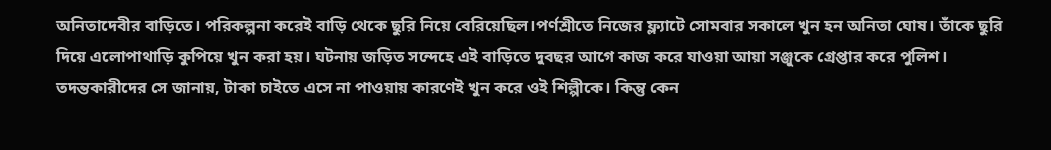অনিতাদেবীর বাড়িতে। পরিকল্পনা করেই বাড়ি থেকে ছুরি নিয়ে বেরিয়েছিল।পর্ণশ্রীতে নিজের ফ্ল্যাটে সোমবার সকালে খুন হন অনিতা ঘোষ। তাঁকে ছুরি দিয়ে এলোপাথাড়ি কুপিয়ে খুন করা হয়। ঘটনায় জড়িত সন্দেহে এই বাড়িতে দুবছর আগে কাজ করে যাওয়া আয়া সঞ্জুকে গ্রেপ্তার করে পুলিশ। তদন্তকারীদের সে জানায়, টাকা চাইতে এসে না পাওয়ায় কারণেই খুন করে ওই শিল্পীকে। কিন্তু কেন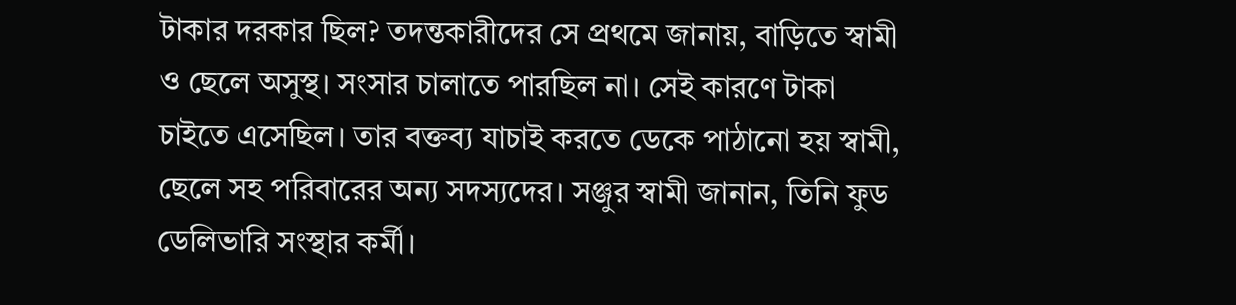টাকার দরকার ছিল? তদন্তকারীদের সে প্রথমে জানায়, বাড়িতে স্বামী ও ছেলে অসুস্থ। সংসার চালাতে পারছিল না। সেই কারণে টাকা চাইতে এসেছিল। তার বক্তব্য যাচাই করতে ডেকে পাঠানো হয় স্বামী, ছেলে সহ পরিবারের অন্য সদস্যদের। সঞ্জুর স্বামী জানান, তিনি ফুড ডেলিভারি সংস্থার কর্মী।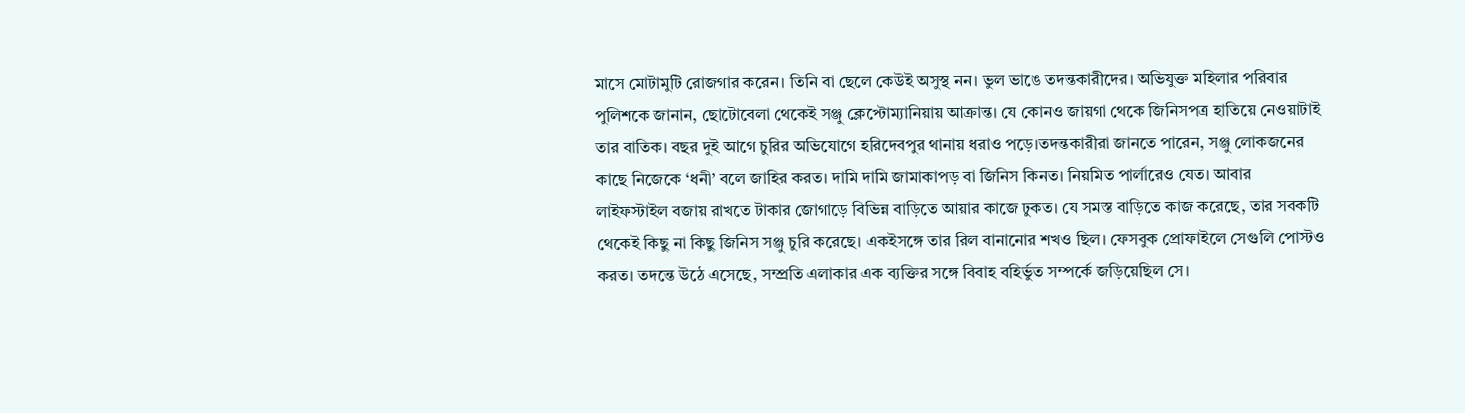মাসে মোটামুটি রোজগার করেন। তিনি বা ছেলে কেউই অসুস্থ নন। ভুল ভাঙে তদন্তকারীদের। অভিযুক্ত মহিলার পরিবার পুলিশকে জানান, ছোটোবেলা থেকেই সঞ্জু ক্লেপ্টোম্যানিয়ায় আক্রান্ত। যে কোনও জায়গা থেকে জিনিসপত্র হাতিয়ে নেওয়াটাই তার বাতিক। বছর দুই আগে চুরির অভিযোগে হরিদেবপুর থানায় ধরাও পড়ে।তদন্তকারীরা জানতে পারেন, সঞ্জু লোকজনের কাছে নিজেকে ‘ধনী’ বলে জাহির করত। দামি দামি জামাকাপড় বা জিনিস কিনত। নিয়মিত পার্লারেও যেত। আবার লাইফস্টাইল বজায় রাখতে টাকার জোগাড়ে বিভিন্ন বাড়িতে আয়ার কাজে ঢুকত। যে সমস্ত বাড়িতে কাজ করেছে, তার সবকটি থেকেই কিছু না কিছু জিনিস সঞ্জু চুরি করেছে। একইসঙ্গে তার রিল বানানোর শখও ছিল। ফেসবুক প্রোফাইলে সেগুলি পোস্টও করত। তদন্তে উঠে এসেছে, সম্প্রতি এলাকার এক ব্যক্তির সঙ্গে বিবাহ বহির্ভুত সম্পর্কে জড়িয়েছিল সে।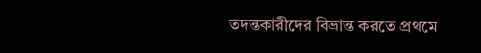তদন্তকারীদের বিভ্রান্ত করতে প্রথমে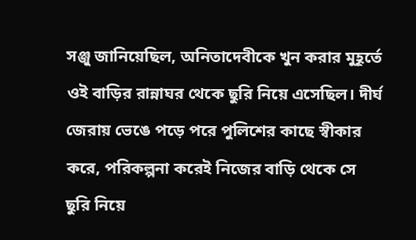সঞ্জু জানিয়েছিল, অনিতাদেবীকে খুন করার মুহূর্তে ওই বাড়ির রান্নাঘর থেকে ছুরি নিয়ে এসেছিল। দীর্ঘ জেরায় ভেঙে পড়ে পরে পুলিশের কাছে স্বীকার করে, পরিকল্পনা করেই নিজের বাড়ি থেকে সে ছুরি নিয়ে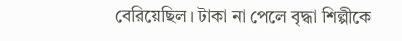বেরিয়েছিল। টাকা না পেলে বৃদ্ধা শিল্পীকে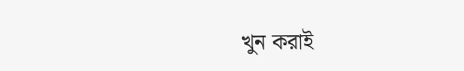খুন করাই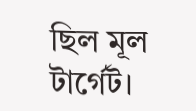ছিল মূল টার্গেট।